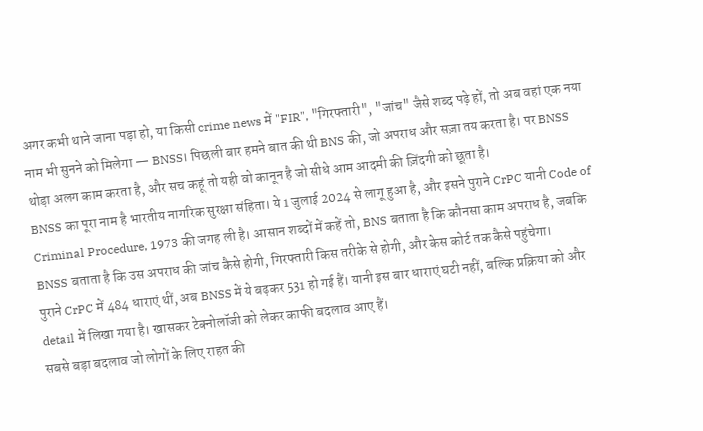अगर कभी थाने जाना पड़ा हो, या किसी crime news में "FIR", "गिरफ्तारी", "जांच" जैसे शब्द पढ़े हों, तो अब वहां एक नया नाम भी सुनने को मिलेगा — BNSS। पिछली बार हमने बात की थी BNS की, जो अपराध और सज़ा तय करता है। पर BNSS थोड़ा अलग काम करता है, और सच कहूं तो यही वो कानून है जो सीधे आम आदमी की ज़िंदगी को छूता है।
BNSS का पूरा नाम है भारतीय नागरिक सुरक्षा संहिता। ये 1 जुलाई 2024 से लागू हुआ है, और इसने पुराने CrPC यानी Code of Criminal Procedure, 1973 की जगह ली है। आसान शब्दों में कहें तो, BNS बताता है कि कौनसा काम अपराध है, जबकि BNSS बताता है कि उस अपराध की जांच कैसे होगी, गिरफ्तारी किस तरीके से होगी, और केस कोर्ट तक कैसे पहुंचेगा।
पुराने CrPC में 484 धाराएं थीं, अब BNSS में ये बढ़कर 531 हो गई हैं। यानी इस बार धाराएं घटी नहीं, बल्कि प्रक्रिया को और detail में लिखा गया है। खासकर टेक्नोलॉजी को लेकर काफी बदलाव आए हैं।
सबसे बड़ा बदलाव जो लोगों के लिए राहत की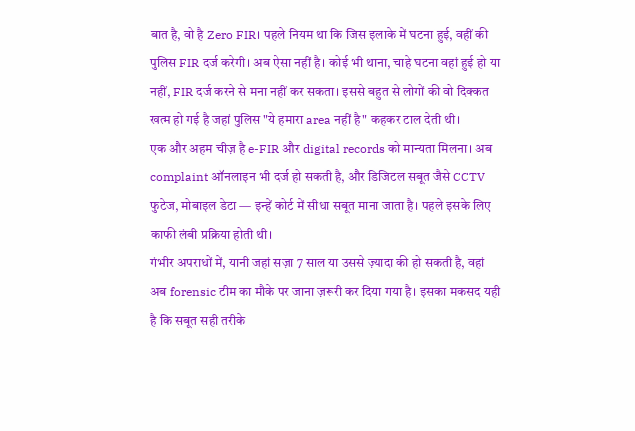बात है, वो है Zero FIR। पहले नियम था कि जिस इलाके में घटना हुई, वहीं की पुलिस FIR दर्ज करेगी। अब ऐसा नहीं है। कोई भी थाना, चाहे घटना वहां हुई हो या नहीं, FIR दर्ज करने से मना नहीं कर सकता। इससे बहुत से लोगों की वो दिक्कत खत्म हो गई है जहां पुलिस "ये हमारा area नहीं है" कहकर टाल देती थी।
एक और अहम चीज़ है e-FIR और digital records को मान्यता मिलना। अब complaint ऑनलाइन भी दर्ज हो सकती है, और डिजिटल सबूत जैसे CCTV फुटेज, मोबाइल डेटा — इन्हें कोर्ट में सीधा सबूत माना जाता है। पहले इसके लिए काफी लंबी प्रक्रिया होती थी।
गंभीर अपराधों में, यानी जहां सज़ा 7 साल या उससे ज़्यादा की हो सकती है, वहां अब forensic टीम का मौके पर जाना ज़रूरी कर दिया गया है। इसका मकसद यही है कि सबूत सही तरीके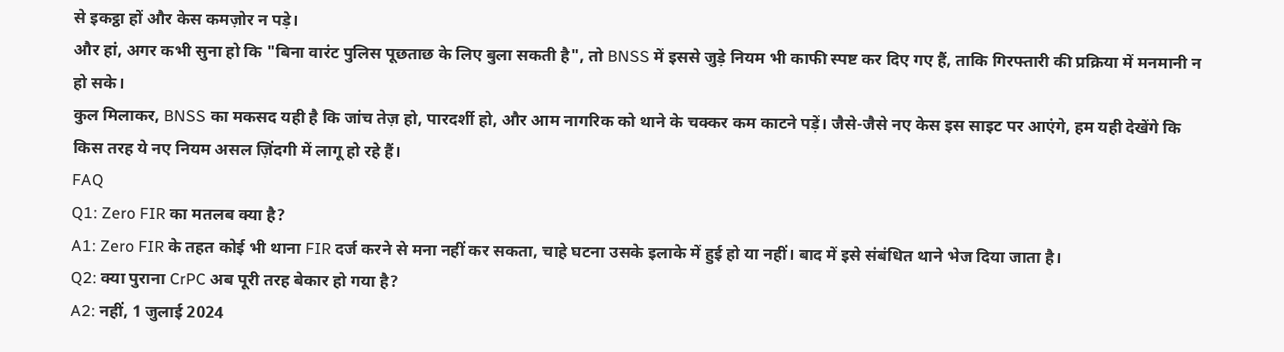से इकट्ठा हों और केस कमज़ोर न पड़े।
और हां, अगर कभी सुना हो कि "बिना वारंट पुलिस पूछताछ के लिए बुला सकती है", तो BNSS में इससे जुड़े नियम भी काफी स्पष्ट कर दिए गए हैं, ताकि गिरफ्तारी की प्रक्रिया में मनमानी न हो सके।
कुल मिलाकर, BNSS का मकसद यही है कि जांच तेज़ हो, पारदर्शी हो, और आम नागरिक को थाने के चक्कर कम काटने पड़ें। जैसे-जैसे नए केस इस साइट पर आएंगे, हम यही देखेंगे कि किस तरह ये नए नियम असल ज़िंदगी में लागू हो रहे हैं।
FAQ
Q1: Zero FIR का मतलब क्या है?
A1: Zero FIR के तहत कोई भी थाना FIR दर्ज करने से मना नहीं कर सकता, चाहे घटना उसके इलाके में हुई हो या नहीं। बाद में इसे संबंधित थाने भेज दिया जाता है।
Q2: क्या पुराना CrPC अब पूरी तरह बेकार हो गया है?
A2: नहीं, 1 जुलाई 2024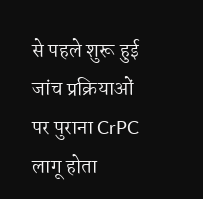से पहले शुरू हुई जांच प्रक्रियाओं पर पुराना CrPC लागू होता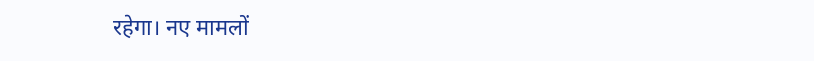रहेगा। नए मामलों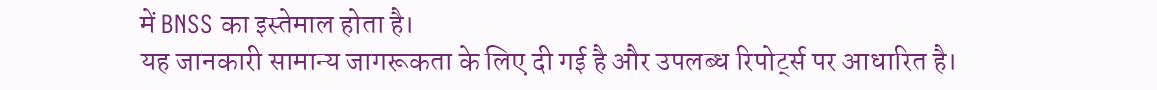में BNSS का इस्तेमाल होता है।
यह जानकारी सामान्य जागरूकता के लिए दी गई है और उपलब्ध रिपोर्ट्स पर आधारित है।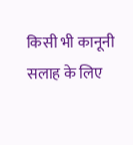किसी भी कानूनी सलाह के लिए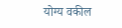योग्य वकील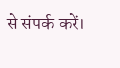से संपर्क करें।